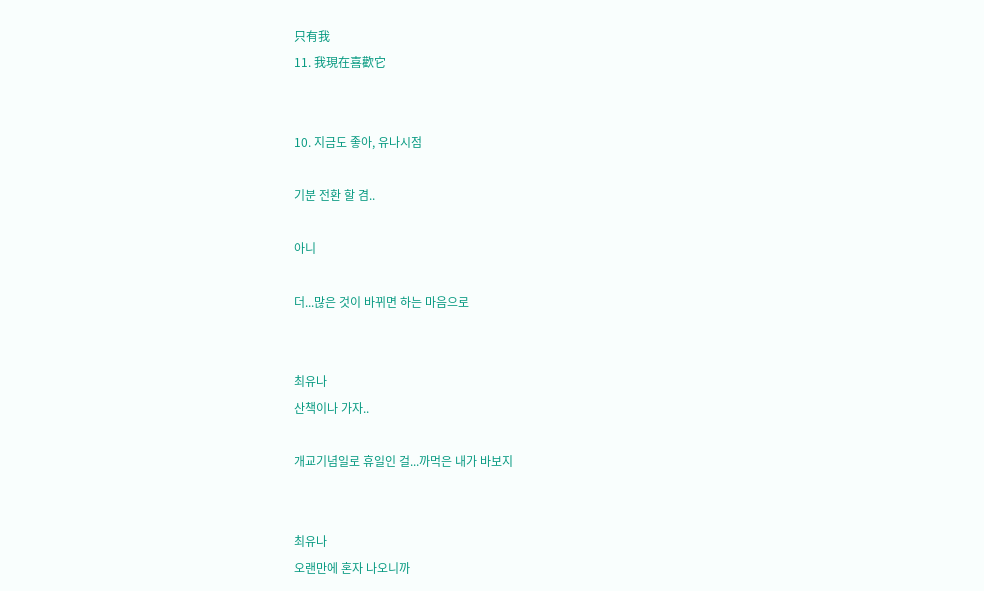只有我
11. 我現在喜歡它


10. 지금도 좋아, 유나시점

기분 전환 할 겸..

아니

더...많은 것이 바뀌면 하는 마음으로


최유나
산책이나 가자..

개교기념일로 휴일인 걸...까먹은 내가 바보지


최유나
오랜만에 혼자 나오니까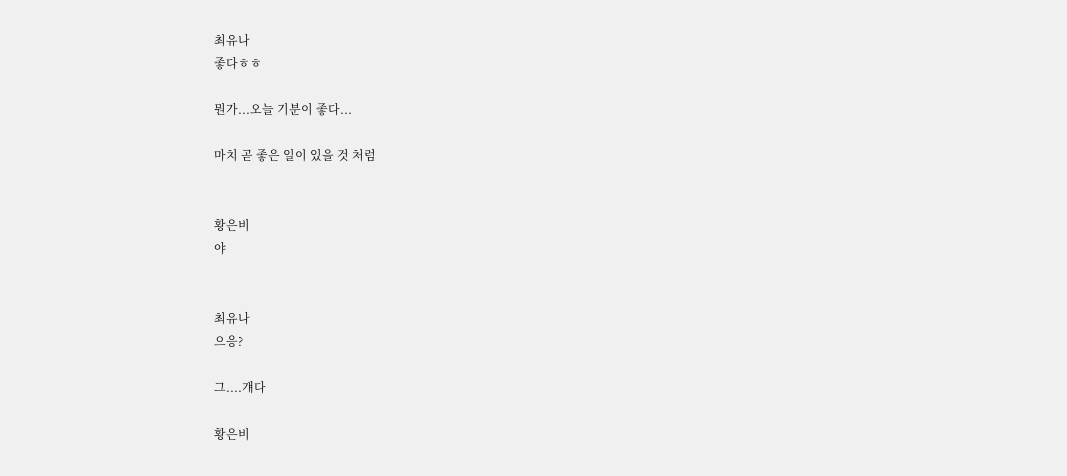최유나
좋다ㅎㅎ

뭔가...오늘 기분이 좋다...

마치 곧 좋은 일이 있을 것 처럼


황은비
야


최유나
으응?

그....걔다

황은비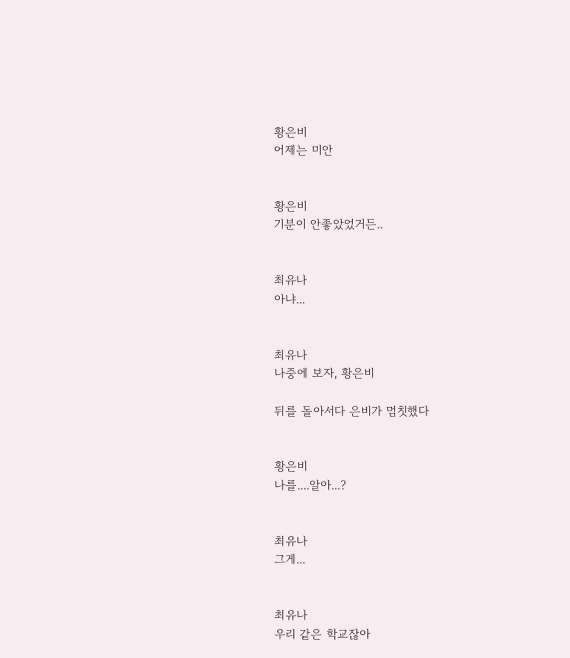황은비
어제는 미안


황은비
기분이 안좋았었거든..


최유나
아냐...


최유나
나중에 보자, 황은비

뒤를 돌아서다 은비가 멈칫했다


황은비
나를....알아...?


최유나
그게...


최유나
우리 같은 학교잖아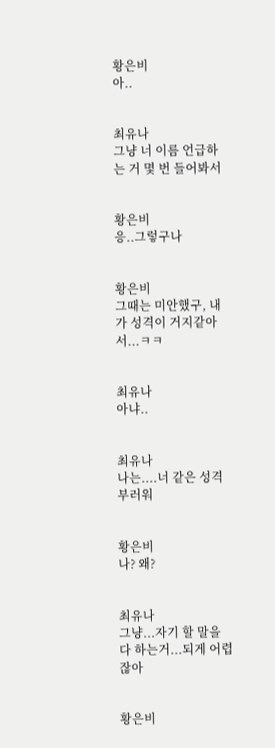황은비
아..


최유나
그냥 너 이름 언급하는 거 몇 번 들어봐서


황은비
응..그렇구나


황은비
그때는 미안했구, 내가 성격이 거지같아서...ㅋㅋ


최유나
아냐..


최유나
나는....너 같은 성격 부러워


황은비
나? 왜?


최유나
그냥...자기 할 말을 다 하는거...되게 어렵잖아


황은비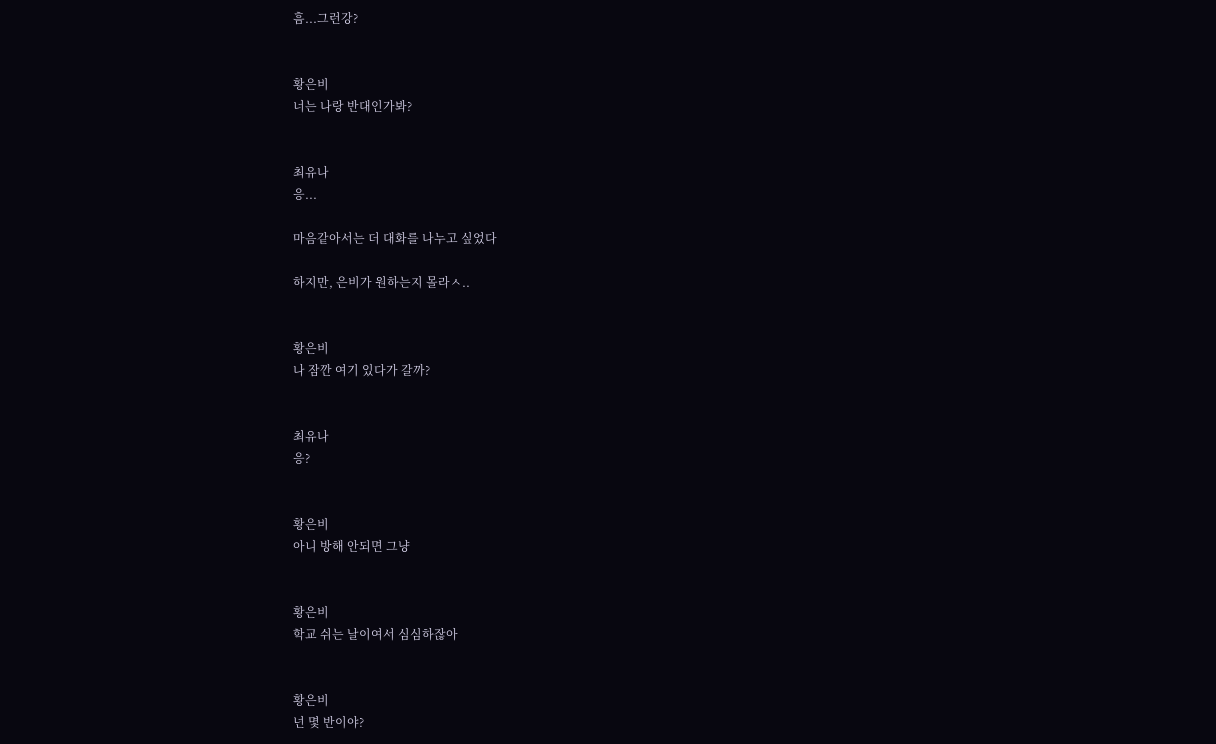흠...그런강?


황은비
너는 나랑 반대인가봐?


최유나
응...

마음같아서는 더 대화를 나누고 싶었다

하지만, 은비가 원하는지 몰라ㅅ..


황은비
나 잠깐 여기 있다가 갈까?


최유나
응?


황은비
아니 방해 안되면 그냥


황은비
학교 쉬는 날이여서 심심하잖아


황은비
넌 몇 반이야?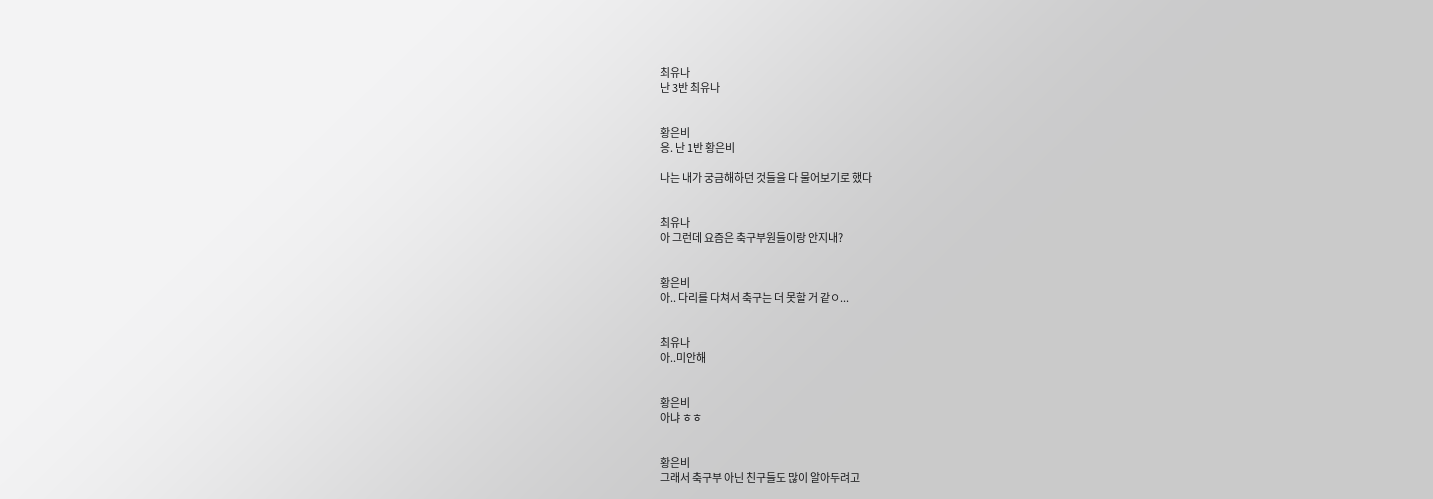최유나
난 3반 최유나


황은비
응. 난 1반 황은비

나는 내가 궁금해하던 것들을 다 물어보기로 했다


최유나
아 그런데 요즘은 축구부원들이랑 안지내?


황은비
아.. 다리를 다쳐서 축구는 더 못할 거 같ㅇ...


최유나
아..미안해


황은비
아냐 ㅎㅎ


황은비
그래서 축구부 아닌 친구들도 많이 알아두려고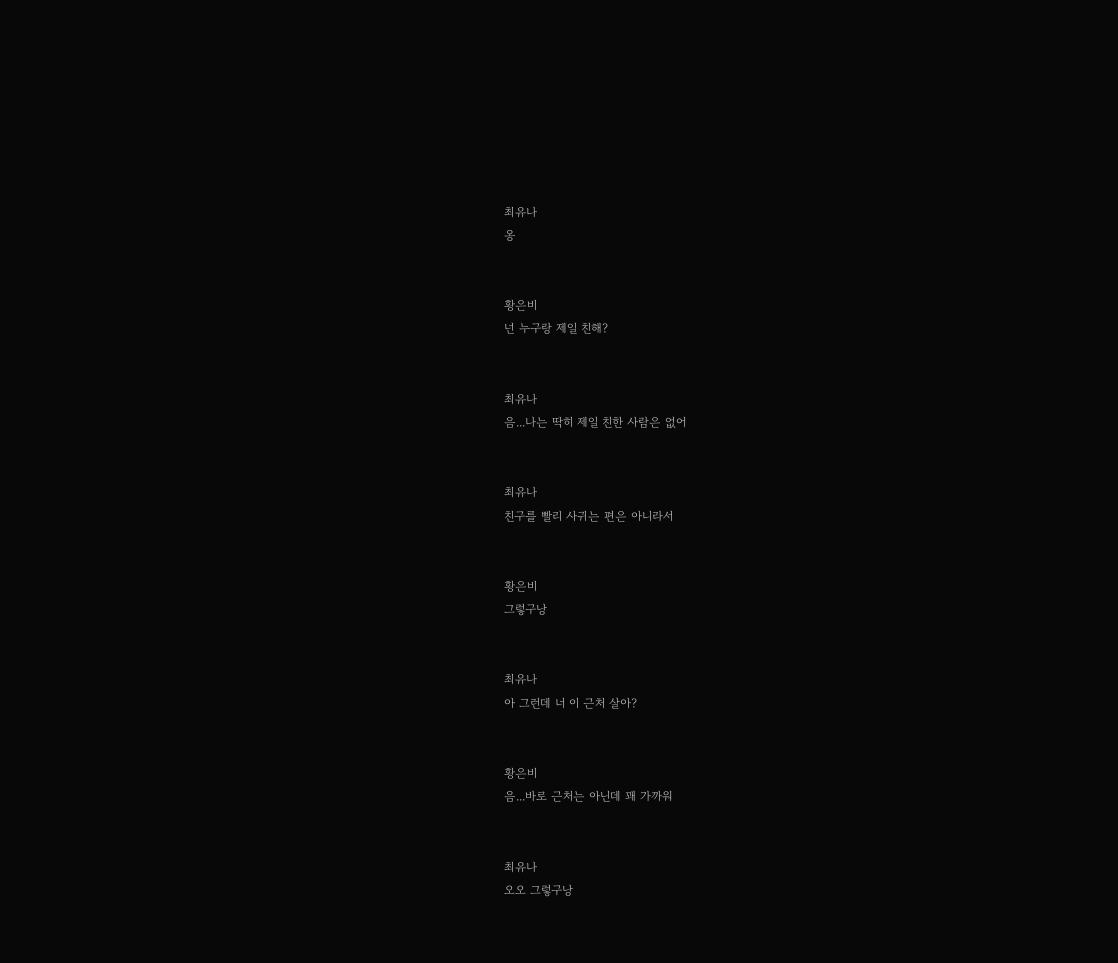최유나
옹


황은비
넌 누구랑 제일 친해?


최유나
음...나는 딱히 제일 친한 사람은 없어


최유나
친구를 빨리 사귀는 편은 아니라서


황은비
그렇구낭


최유나
아 그런데 너 이 근처 살아?


황은비
음...바로 근처는 아닌데 꽤 가까워


최유나
오오 그렇구낭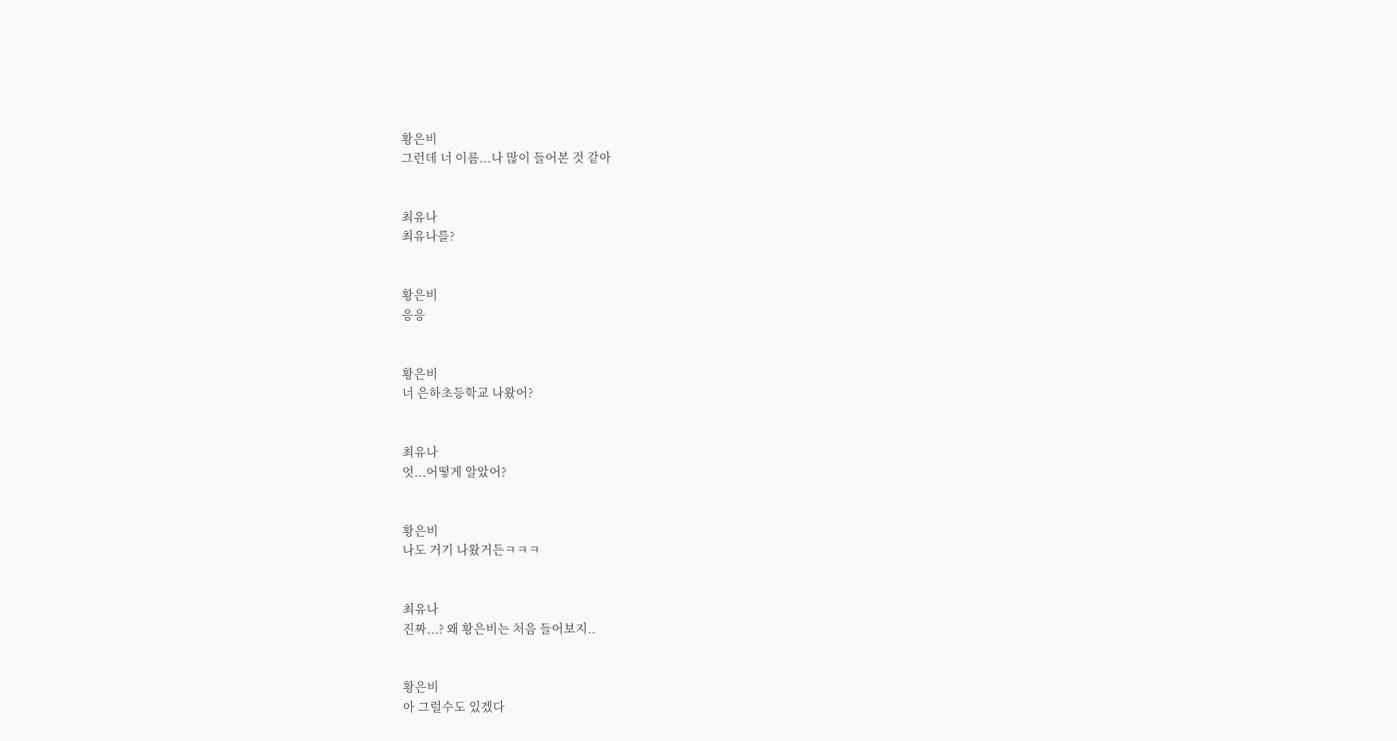황은비
그런데 너 이름...나 많이 들어본 것 같아


최유나
최유나를?


황은비
응응


황은비
너 은하초등학교 나왔어?


최유나
엇...어떻게 알았어?


황은비
나도 거기 나왔거든ㅋㅋㅋ


최유나
진짜...? 왜 황은비는 처음 들어보지..


황은비
아 그럴수도 있겠다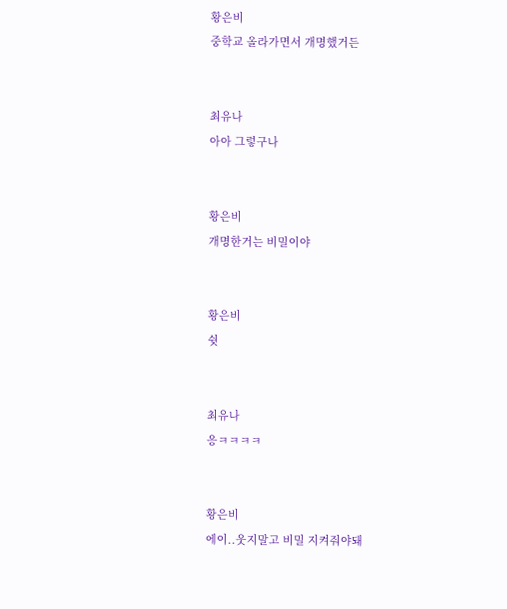황은비
중학교 올라가면서 개명했거든


최유나
아아 그렇구나


황은비
개명한거는 비밀이야


황은비
쉿


최유나
응ㅋㅋㅋㅋ


황은비
에이..웃지말고 비밀 지켜줘야돼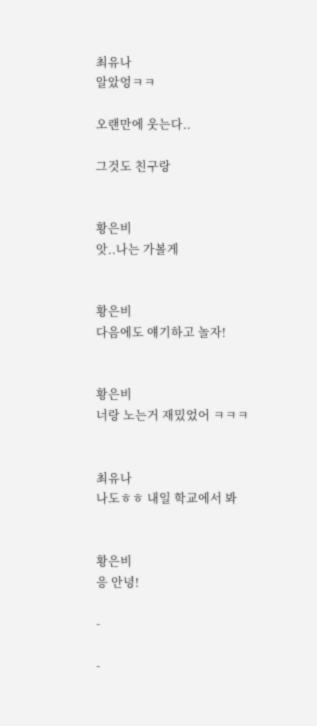최유나
알았엉ㅋㅋ

오랜만에 웃는다..

그것도 친구랑


황은비
앗..나는 가볼게


황은비
다음에도 얘기하고 놀자!


황은비
너랑 노는거 재밌었어 ㅋㅋㅋ


최유나
나도ㅎㅎ 내일 학교에서 봐


황은비
응 안녕!

-

-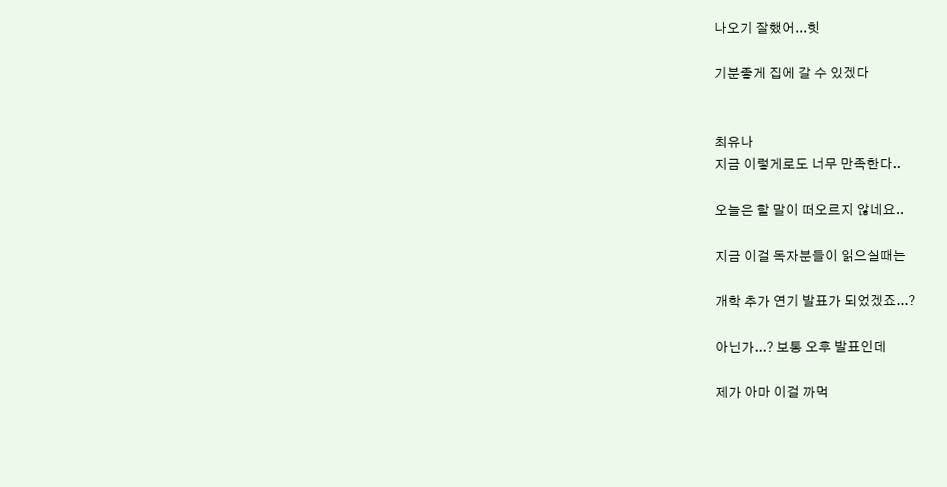나오기 잘했어...힛

기분좋게 집에 갈 수 있겠다


최유나
지금 이렇게로도 너무 만족한다..

오늘은 할 말이 떠오르지 않네요..

지금 이걸 독자분들이 읽으실때는

개학 추가 연기 발표가 되었겠죠...?

아닌가...? 보통 오후 발표인데

제가 아마 이걸 까먹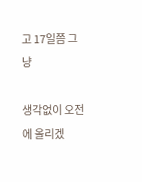고 17일쯤 그냥

생각없이 오전에 올리겠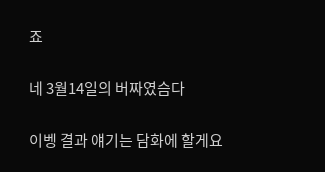죠

네 3월14일의 버짜였슴다

이벵 결과 얘기는 담화에 할게요